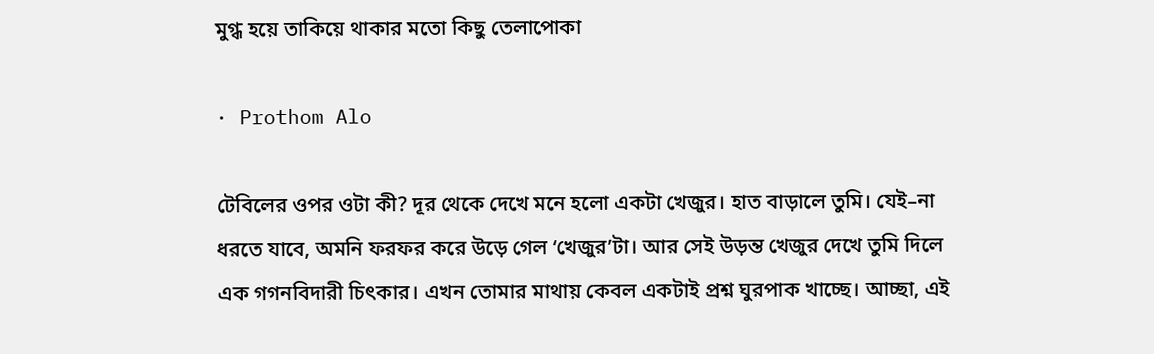মুগ্ধ হয়ে তাকিয়ে থাকার মতো কিছু তেলাপোকা

· Prothom Alo

টেবিলের ওপর ওটা কী? দূর থেকে দেখে মনে হলো একটা খেজুর। হাত বাড়ালে তুমি। যেই–না ধরতে যাবে, অমনি ফরফর করে উড়ে গেল ‘খেজুর’টা। আর সেই উড়ন্ত খেজুর দেখে তুমি দিলে এক গগনবিদারী চিৎকার। এখন তোমার মাথায় কেবল একটাই প্রশ্ন ঘুরপাক খাচ্ছে। আচ্ছা, এই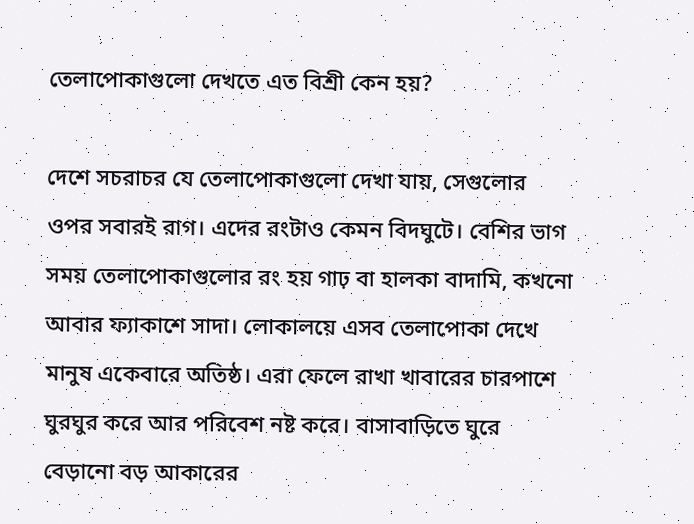তেলাপোকাগুলো দেখতে এত বিশ্রী কেন হয়?

দেশে সচরাচর যে তেলাপোকাগুলো দেখা যায়, সেগুলোর ওপর সবারই রাগ। এদের রংটাও কেমন বিদঘুটে। বেশির ভাগ সময় তেলাপোকাগুলোর রং হয় গাঢ় বা হালকা বাদামি, কখনো আবার ফ্যাকাশে সাদা। লোকালয়ে এসব তেলাপোকা দেখে মানুষ একেবারে অতিষ্ঠ। এরা ফেলে রাখা খাবারের চারপাশে ঘুরঘুর করে আর পরিবেশ নষ্ট করে। বাসাবাড়িতে ঘুরে বেড়ানো বড় আকারের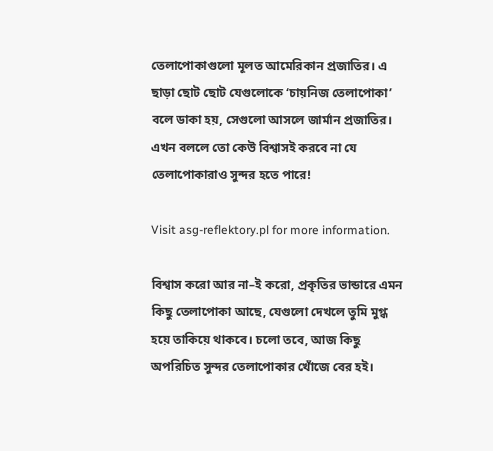তেলাপোকাগুলো মূলত আমেরিকান প্রজাতির। এ ছাড়া ছোট ছোট যেগুলোকে ‘চায়নিজ তেলাপোকা’ বলে ডাকা হয়, সেগুলো আসলে জার্মান প্রজাতির। এখন বললে তো কেউ বিশ্বাসই করবে না যে তেলাপোকারাও সুন্দর হতে পারে!

Visit asg-reflektory.pl for more information.

বিশ্বাস করো আর না–ই করো, প্রকৃতির ভান্ডারে এমন কিছু তেলাপোকা আছে, যেগুলো দেখলে তুমি মুগ্ধ হয়ে তাকিয়ে থাকবে। চলো তবে, আজ কিছু অপরিচিত সুন্দর তেলাপোকার খোঁজে বের হই।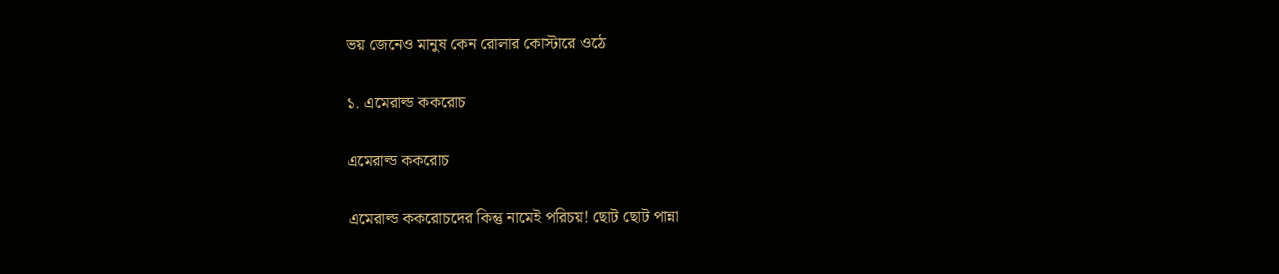ভয় জেনেও মানুষ কেন রোলার কোস্টারে ওঠে

১. এমেরাল্ড ককরোচ

এমেরাল্ড ককরোচ

এমেরাল্ড ককরোচদের কিন্তু নামেই পরিচয়! ছোট ছোট পান্না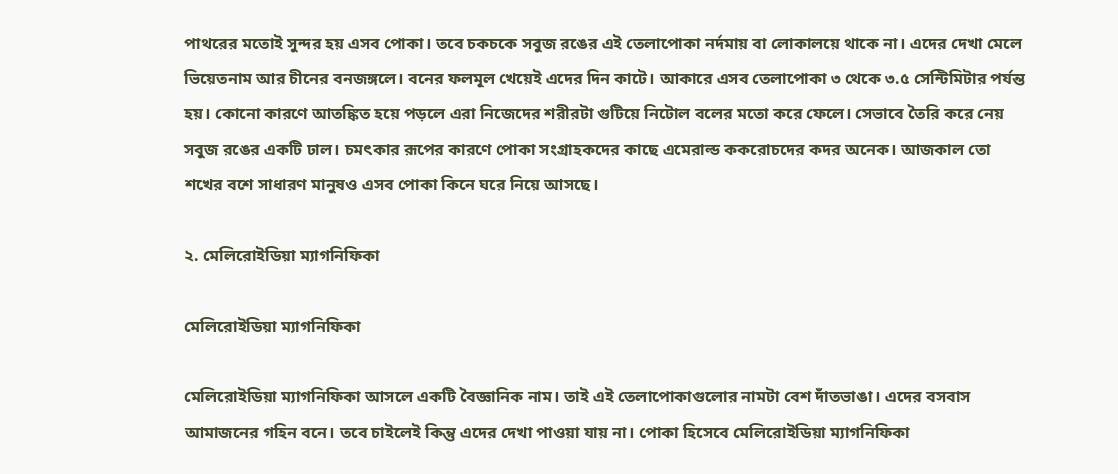পাথরের মতোই সুন্দর হয় এসব পোকা। তবে চকচকে সবুজ রঙের এই তেলাপোকা নর্দমায় বা লোকালয়ে থাকে না। এদের দেখা মেলে ভিয়েতনাম আর চীনের বনজঙ্গলে। বনের ফলমূল খেয়েই এদের দিন কাটে। আকারে এসব তেলাপোকা ৩ থেকে ৩.৫ সেন্টিমিটার পর্যন্ত হয়। কোনো কারণে আতঙ্কিত হয়ে পড়লে এরা নিজেদের শরীরটা গুটিয়ে নিটোল বলের মতো করে ফেলে। সেভাবে তৈরি করে নেয় সবুজ রঙের একটি ঢাল। চমৎকার রূপের কারণে পোকা সংগ্রাহকদের কাছে এমেরাল্ড ককরোচদের কদর অনেক। আজকাল তো শখের বশে সাধারণ মানুষও এসব পোকা কিনে ঘরে নিয়ে আসছে।

২. মেলিরোইডিয়া ম্যাগনিফিকা

মেলিরোইডিয়া ম্যাগনিফিকা

মেলিরোইডিয়া ম্যাগনিফিকা আসলে একটি বৈজ্ঞানিক নাম। তাই এই তেলাপোকাগুলোর নামটা বেশ দাঁতভাঙা। এদের বসবাস আমাজনের গহিন বনে। তবে চাইলেই কিন্তু এদের দেখা পাওয়া যায় না। পোকা হিসেবে মেলিরোইডিয়া ম্যাগনিফিকা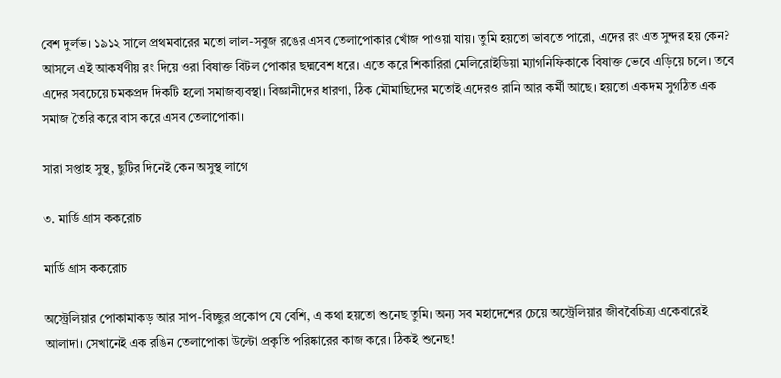বেশ দুর্লভ। ১৯১২ সালে প্রথমবারের মতো লাল-সবুজ রঙের এসব তেলাপোকার খোঁজ পাওয়া যায়। তুমি হয়তো ভাবতে পারো, এদের রং এত সুন্দর হয় কেন? আসলে এই আকর্ষণীয় রং দিয়ে ওরা বিষাক্ত বিটল পোকার ছদ্মবেশ ধরে। এতে করে শিকারিরা মেলিরোইডিয়া ম্যাগনিফিকাকে বিষাক্ত ভেবে এড়িয়ে চলে। তবে এদের সবচেয়ে চমকপ্রদ দিকটি হলো সমাজব্যবস্থা। বিজ্ঞানীদের ধারণা, ঠিক মৌমাছিদের মতোই এদেরও রানি আর কর্মী আছে। হয়তো একদম সুগঠিত এক সমাজ তৈরি করে বাস করে এসব তেলাপোকা।

সারা সপ্তাহ সুস্থ, ছুটির দিনেই কেন অসুস্থ লাগে

৩. মার্ডি গ্রাস ককরোচ

মার্ডি গ্রাস ককরোচ

অস্ট্রেলিয়ার পোকামাকড় আর সাপ-বিচ্ছুর প্রকোপ যে বেশি, এ কথা হয়তো শুনেছ তুমি। অন্য সব মহাদেশের চেয়ে অস্ট্রেলিয়ার জীববৈচিত্র্য একেবারেই আলাদা। সেখানেই এক রঙিন তেলাপোকা উল্টো প্রকৃতি পরিষ্কারের কাজ করে। ঠিকই শুনেছ!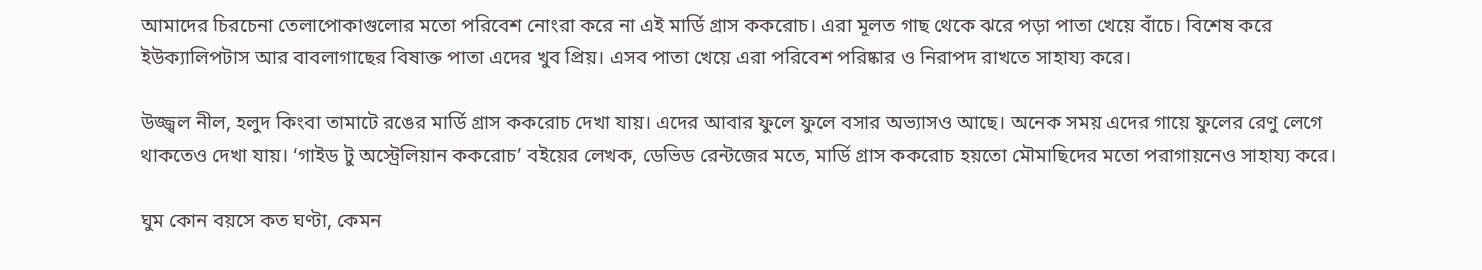আমাদের চিরচেনা তেলাপোকাগুলোর মতো পরিবেশ নোংরা করে না এই মার্ডি গ্রাস ককরোচ। এরা মূলত গাছ থেকে ঝরে পড়া পাতা খেয়ে বাঁচে। বিশেষ করে ইউক্যালিপটাস আর বাবলাগাছের বিষাক্ত পাতা এদের খুব প্রিয়। এসব পাতা খেয়ে এরা পরিবেশ পরিষ্কার ও নিরাপদ রাখতে সাহায্য করে।

উজ্জ্বল নীল, হলুদ কিংবা তামাটে রঙের মার্ডি গ্রাস ককরোচ দেখা যায়। এদের আবার ফুলে ফুলে বসার অভ্যাসও আছে। অনেক সময় এদের গায়ে ফুলের রেণু লেগে থাকতেও দেখা যায়। ‘গাইড টু অস্ট্রেলিয়ান ককরোচ’ বইয়ের লেখক, ডেভিড রেন্টজের মতে, মার্ডি গ্রাস ককরোচ হয়তো মৌমাছিদের মতো পরাগায়নেও সাহায্য করে।

ঘুম কোন বয়সে কত ঘণ্টা, কেমন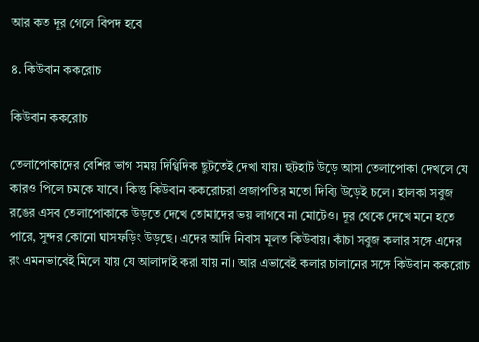আর কত দূর গেলে বিপদ হবে

৪. কিউবান ককরোচ

কিউবান ককরোচ

তেলাপোকাদের বেশির ভাগ সময় দিগ্বিদিক ছুটতেই দেখা যায়। হুটহাট উড়ে আসা তেলাপোকা দেখলে যে কারও পিলে চমকে যাবে। কিন্তু কিউবান ককরোচরা প্রজাপতির মতো দিব্যি উড়েই চলে। হালকা সবুজ রঙের এসব তেলাপোকাকে উড়তে দেখে তোমাদের ভয় লাগবে না মোটেও। দূর থেকে দেখে মনে হতে পারে, সুন্দর কোনো ঘাসফড়িং উড়ছে। এদের আদি নিবাস মূলত কিউবায়। কাঁচা সবুজ কলার সঙ্গে এদের রং এমনভাবেই মিলে যায় যে আলাদাই করা যায় না। আর এভাবেই কলার চালানের সঙ্গে কিউবান ককরোচ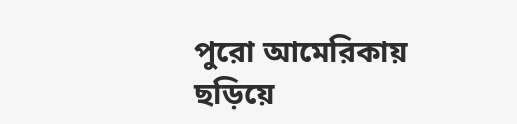পুরো আমেরিকায় ছড়িয়ে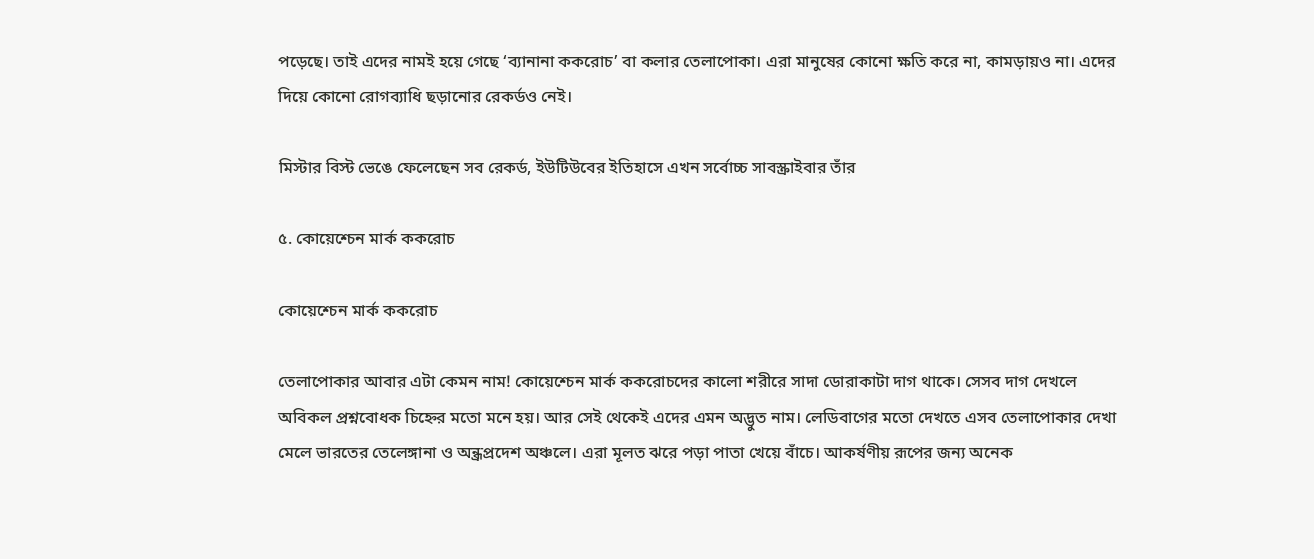পড়েছে। তাই এদের নামই হয়ে গেছে ‘ব্যানানা ককরোচ’ বা কলার তেলাপোকা। এরা মানুষের কোনো ক্ষতি করে না, কামড়ায়ও না। এদের দিয়ে কোনো রোগব্যাধি ছড়ানোর রেকর্ডও নেই।

মিস্টার বিস্ট ভেঙে ফেলেছেন সব রেকর্ড, ইউটিউবের ইতিহাসে এখন সর্বোচ্চ সাবস্ক্রাইবার তাঁর

৫. কোয়েশ্চেন মার্ক ককরোচ

কোয়েশ্চেন মার্ক ককরোচ

তেলাপোকার আবার এটা কেমন নাম! কোয়েশ্চেন মার্ক ককরোচদের কালো শরীরে সাদা ডোরাকাটা দাগ থাকে। সেসব দাগ দেখলে অবিকল প্রশ্নবোধক চিহ্নের মতো মনে হয়। আর সেই থেকেই এদের এমন অদ্ভুত নাম। লেডিবাগের মতো দেখতে এসব তেলাপোকার দেখা মেলে ভারতের তেলেঙ্গানা ও অন্ধ্রপ্রদেশ অঞ্চলে। এরা মূলত ঝরে পড়া পাতা খেয়ে বাঁচে। আকর্ষণীয় রূপের জন্য অনেক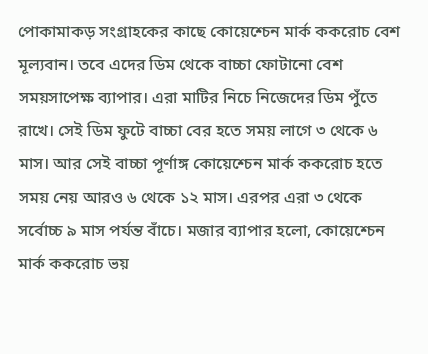পোকামাকড় সংগ্রাহকের কাছে কোয়েশ্চেন মার্ক ককরোচ বেশ মূল্যবান। তবে এদের ডিম থেকে বাচ্চা ফোটানো বেশ সময়সাপেক্ষ ব্যাপার। এরা মাটির নিচে নিজেদের ডিম পুঁতে রাখে। সেই ডিম ফুটে বাচ্চা বের হতে সময় লাগে ৩ থেকে ৬ মাস। আর সেই বাচ্চা পূর্ণাঙ্গ কোয়েশ্চেন মার্ক ককরোচ হতে সময় নেয় আরও ৬ থেকে ১২ মাস। এরপর এরা ৩ থেকে সর্বোচ্চ ৯ মাস পর্যন্ত বাঁচে। মজার ব্যাপার হলো, কোয়েশ্চেন মার্ক ককরোচ ভয়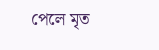পেলে মৃত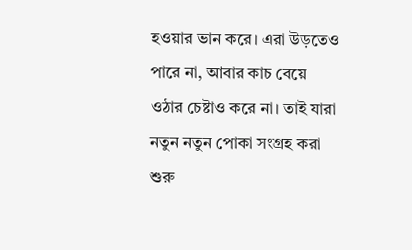হওয়ার ভান করে। এরা উড়তেও পারে না, আবার কাচ বেয়ে ওঠার চেষ্টাও করে না। তাই যারা নতুন নতুন পোকা সংগ্রহ করা শুরু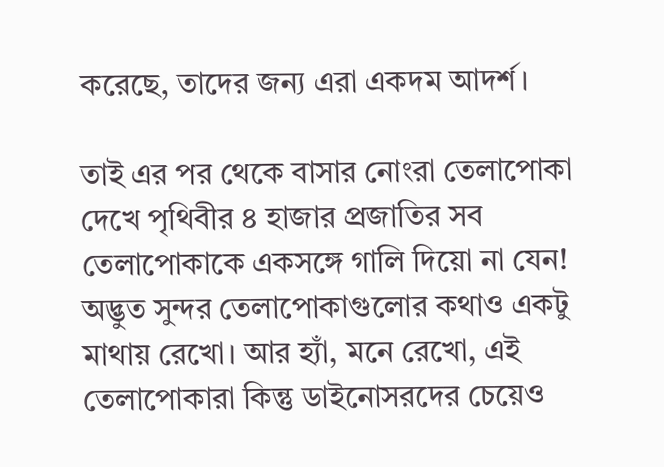করেছে, তাদের জন্য এরা একদম আদর্শ।

তাই এর পর থেকে বাসার নোংরা তেলাপোকা দেখে পৃথিবীর ৪ হাজার প্রজাতির সব তেলাপোকাকে একসঙ্গে গালি দিয়ো না যেন! অদ্ভুত সুন্দর তেলাপোকাগুলোর কথাও একটু মাথায় রেখো। আর হ্যাঁ, মনে রেখো, এই তেলাপোকারা কিন্তু ডাইনোসরদের চেয়েও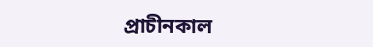প্রাচীনকাল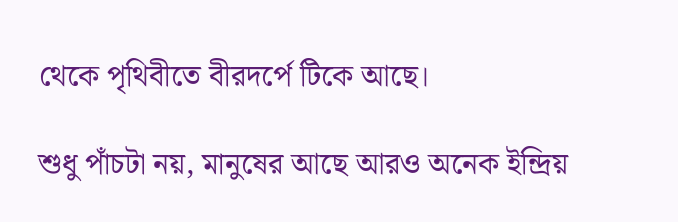থেকে পৃথিবীতে বীরদর্পে টিকে আছে।

শুধু পাঁচটা নয়, মানুষের আছে আরও অনেক ইন্দ্রিয়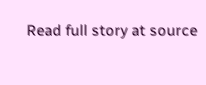Read full story at source